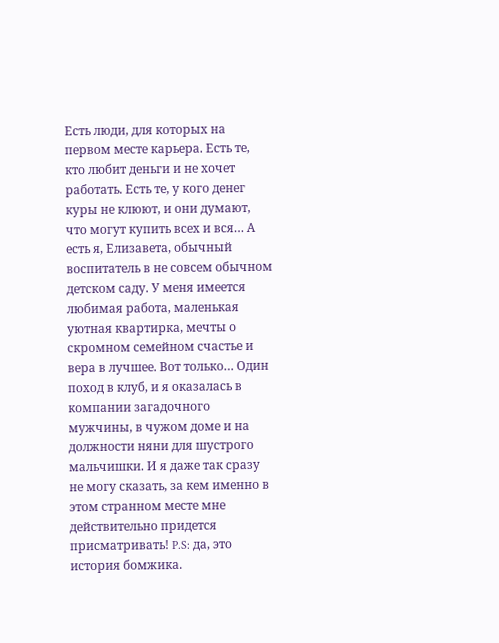Есть люди, для которых на первом месте карьера. Есть те, кто любит деньги и не хочет работать. Есть те, у кого денег куры не клюют, и они думают, что могут купить всех и вся… А есть я, Елизавета, обычный воспитатель в не совсем обычном детском саду. У меня имеется любимая работа, маленькая уютная квартирка, мечты о скромном семейном счастье и вера в лучшее. Вот только… Один поход в клуб, и я оказалась в компании загадочного мужчины, в чужом доме и на должности няни для шустрого мальчишки. И я даже так сразу не могу сказать, за кем именно в этом странном месте мне действительно придется присматривать! P.S: да, это история бомжика.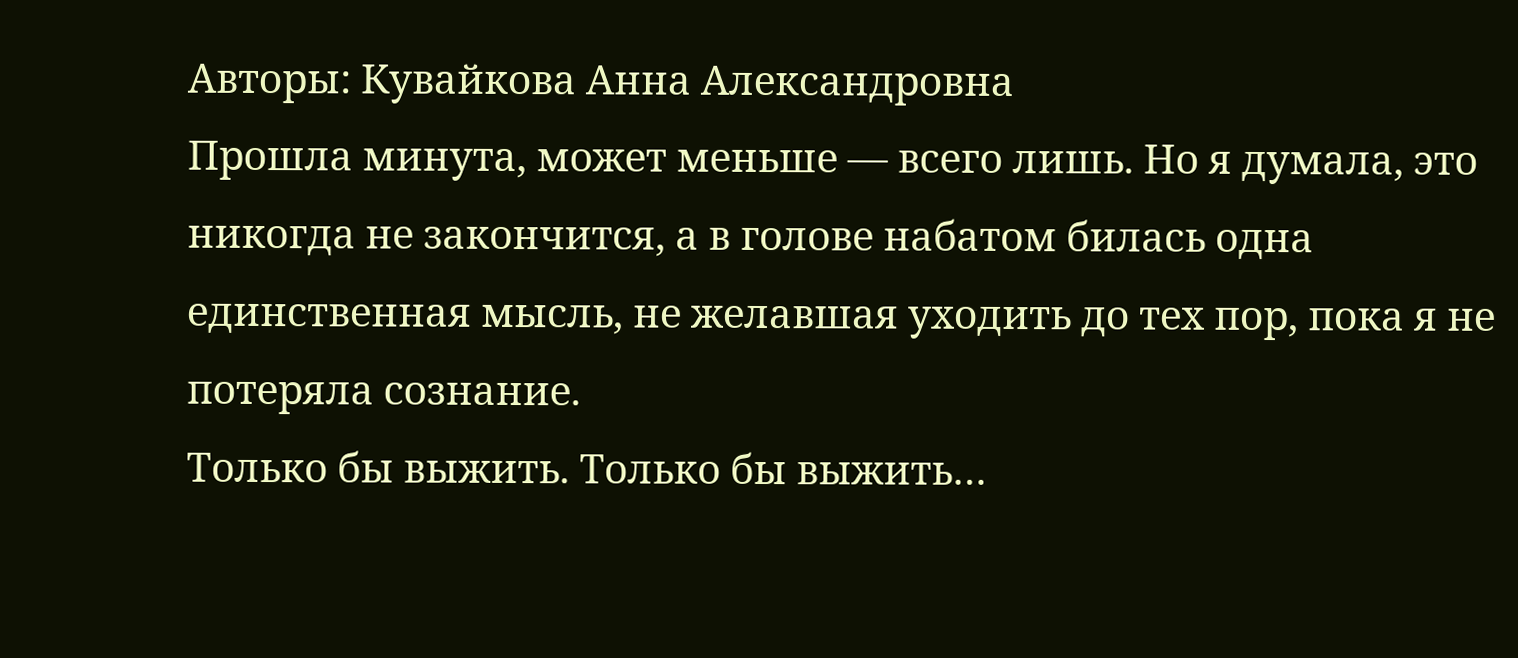Авторы: Кувайкова Анна Александровна
Прошла минута, может меньше — всего лишь. Но я думала, это никогда не закончится, а в голове набатом билась одна единственная мысль, не желавшая уходить до тех пор, пока я не потеряла сознание.
Только бы выжить. Только бы выжить…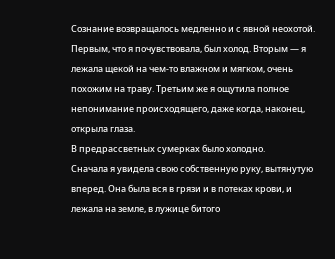Сознание возвращалось медленно и с явной неохотой.
Первым, что я почувствовала, был холод. Вторым — я лежала щекой на чем-то влажном и мягком, очень похожим на траву. Третьим же я ощутила полное непонимание происходящего, даже когда, наконец, открыла глаза.
В предрассветных сумерках было холодно.
Сначала я увидела свою собственную руку, вытянутую вперед. Она была вся в грязи и в потеках крови, и лежала на земле, в лужице битого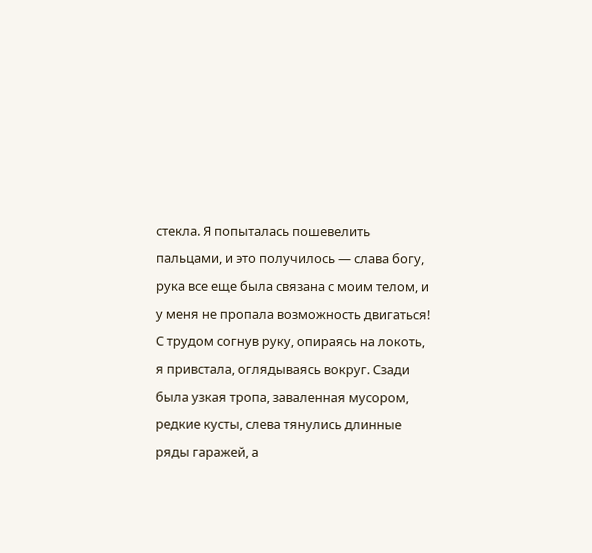стекла. Я попыталась пошевелить пальцами, и это получилось — слава богу, рука все еще была связана с моим телом, и у меня не пропала возможность двигаться!
С трудом согнув руку, опираясь на локоть, я привстала, оглядываясь вокруг. Сзади была узкая тропа, заваленная мусором, редкие кусты, слева тянулись длинные ряды гаражей, а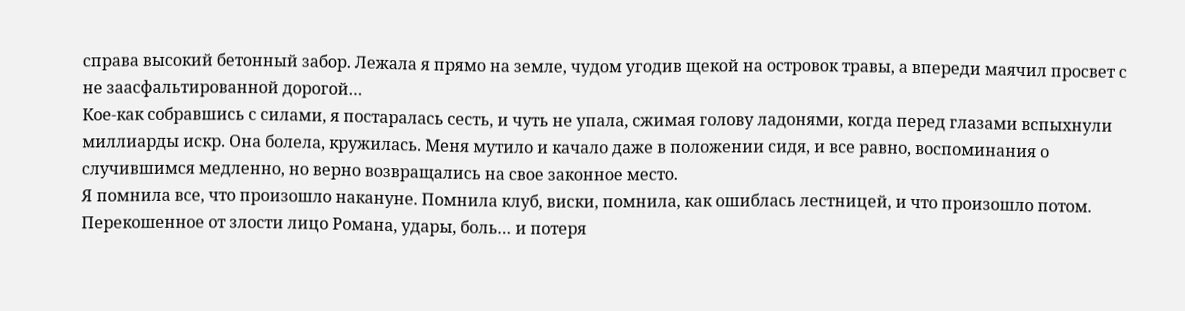справа высокий бетонный забор. Лежала я прямо на земле, чудом угодив щекой на островок травы, а впереди маячил просвет с не заасфальтированной дорогой…
Кое-как собравшись с силами, я постаралась сесть, и чуть не упала, сжимая голову ладонями, когда перед глазами вспыхнули миллиарды искр. Она болела, кружилась. Меня мутило и качало даже в положении сидя, и все равно, воспоминания о случившимся медленно, но верно возвращались на свое законное место.
Я помнила все, что произошло накануне. Помнила клуб, виски, помнила, как ошиблась лестницей, и что произошло потом. Перекошенное от злости лицо Романа, удары, боль… и потеря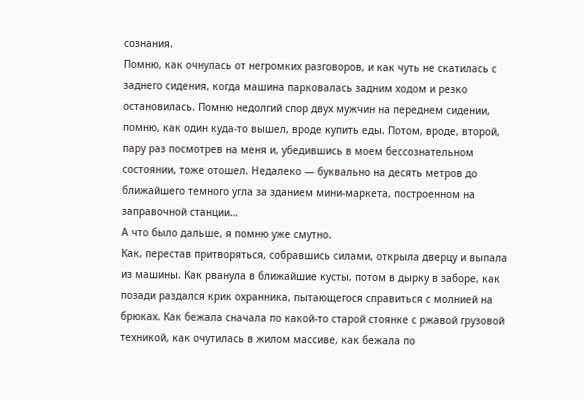сознания.
Помню, как очнулась от негромких разговоров, и как чуть не скатилась с заднего сидения, когда машина парковалась задним ходом и резко остановилась. Помню недолгий спор двух мужчин на переднем сидении, помню, как один куда-то вышел, вроде купить еды. Потом, вроде, второй, пару раз посмотрев на меня и, убедившись в моем бессознательном состоянии, тоже отошел. Недалеко — буквально на десять метров до ближайшего темного угла за зданием мини-маркета, построенном на заправочной станции…
А что было дальше, я помню уже смутно.
Как, перестав притворяться, собравшись силами, открыла дверцу и выпала из машины. Как рванула в ближайшие кусты, потом в дырку в заборе, как позади раздался крик охранника, пытающегося справиться с молнией на брюках. Как бежала сначала по какой-то старой стоянке с ржавой грузовой техникой, как очутилась в жилом массиве, как бежала по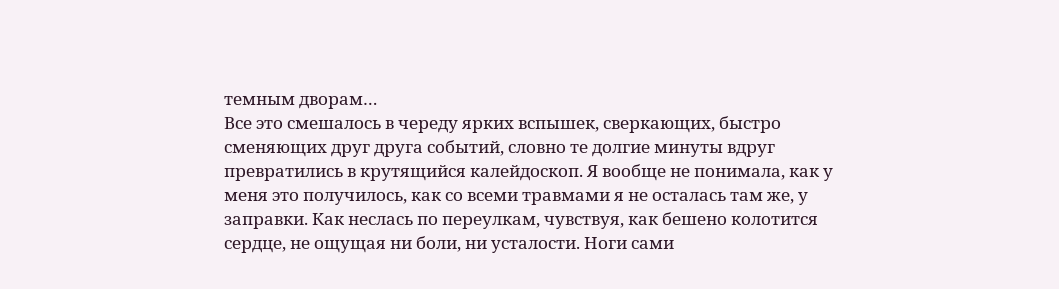темным дворам…
Все это смешалось в череду ярких вспышек, сверкающих, быстро сменяющих друг друга событий, словно те долгие минуты вдруг превратились в крутящийся калейдоскоп. Я вообще не понимала, как у меня это получилось, как со всеми травмами я не осталась там же, у заправки. Как неслась по переулкам, чувствуя, как бешено колотится сердце, не ощущая ни боли, ни усталости. Ноги сами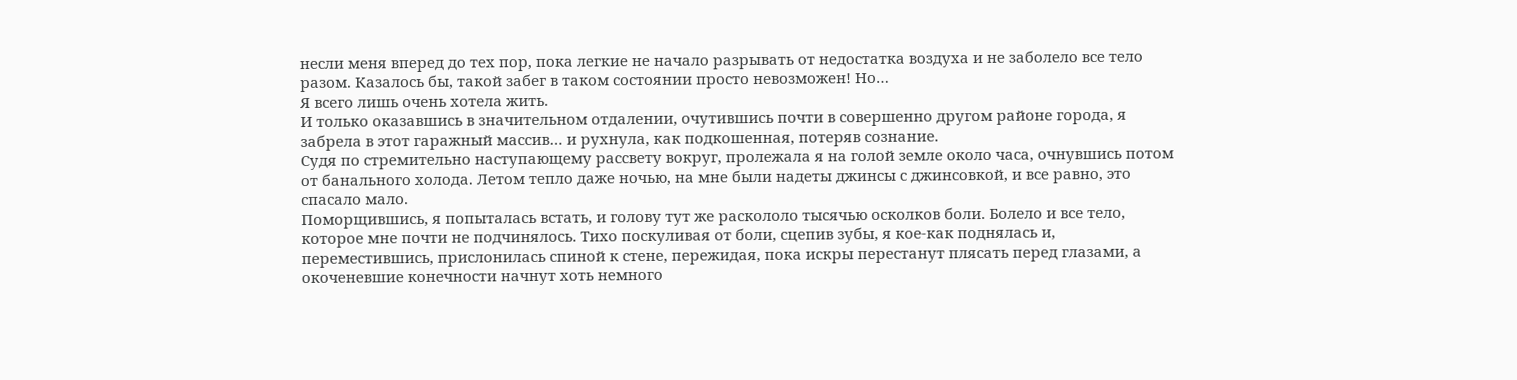несли меня вперед до тех пор, пока легкие не начало разрывать от недостатка воздуха и не заболело все тело разом. Казалось бы, такой забег в таком состоянии просто невозможен! Но…
Я всего лишь очень хотела жить.
И только оказавшись в значительном отдалении, очутившись почти в совершенно другом районе города, я забрела в этот гаражный массив… и рухнула, как подкошенная, потеряв сознание.
Судя по стремительно наступающему рассвету вокруг, пролежала я на голой земле около часа, очнувшись потом от банального холода. Летом тепло даже ночью, на мне были надеты джинсы с джинсовкой, и все равно, это спасало мало.
Поморщившись, я попыталась встать, и голову тут же раскололо тысячью осколков боли. Болело и все тело, которое мне почти не подчинялось. Тихо поскуливая от боли, сцепив зубы, я кое-как поднялась и, переместившись, прислонилась спиной к стене, пережидая, пока искры перестанут плясать перед глазами, а окоченевшие конечности начнут хоть немного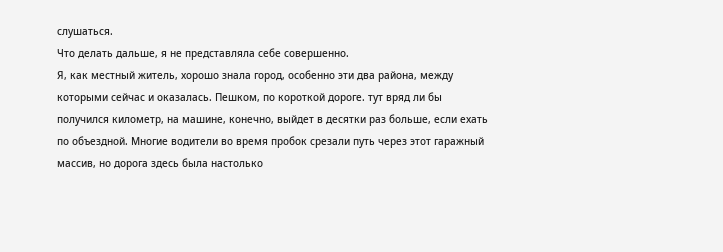слушаться.
Что делать дальше, я не представляла себе совершенно.
Я, как местный житель, хорошо знала город, особенно эти два района, между которыми сейчас и оказалась. Пешком, по короткой дороге. тут вряд ли бы получился километр, на машине, конечно, выйдет в десятки раз больше, если ехать по объездной. Многие водители во время пробок срезали путь через этот гаражный массив, но дорога здесь была настолько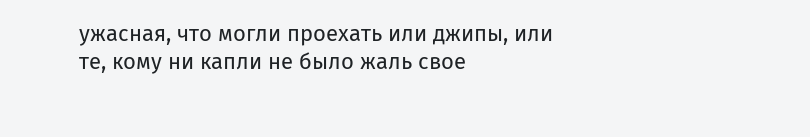ужасная, что могли проехать или джипы, или те, кому ни капли не было жаль свое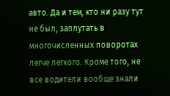авто. Да и тем, кто ни разу тут не был, заплутать в многочисленных поворотах легче легкого. Кроме того, не все водители вообще знали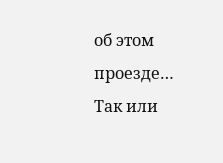об этом проезде…
Так или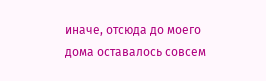иначе, отсюда до моего дома оставалось совсем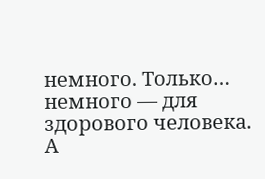немного. Только… немного — для здорового человека. А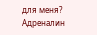для меня?
Адреналин